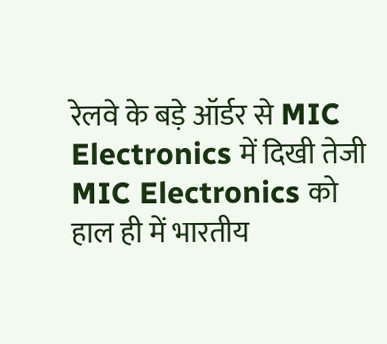रेलवे के बड़े ऑर्डर से MIC Electronics में दिखी तेजी
MIC Electronics को हाल ही में भारतीय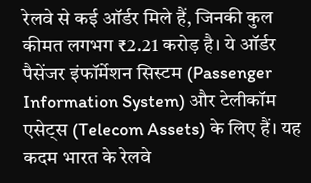रेलवे से कई ऑर्डर मिले हैं, जिनकी कुल कीमत लगभग ₹2.21 करोड़ है। ये ऑर्डर पैसेंजर इंफॉर्मेशन सिस्टम (Passenger Information System) और टेलीकॉम एसेट्स (Telecom Assets) के लिए हैं। यह कदम भारत के रेलवे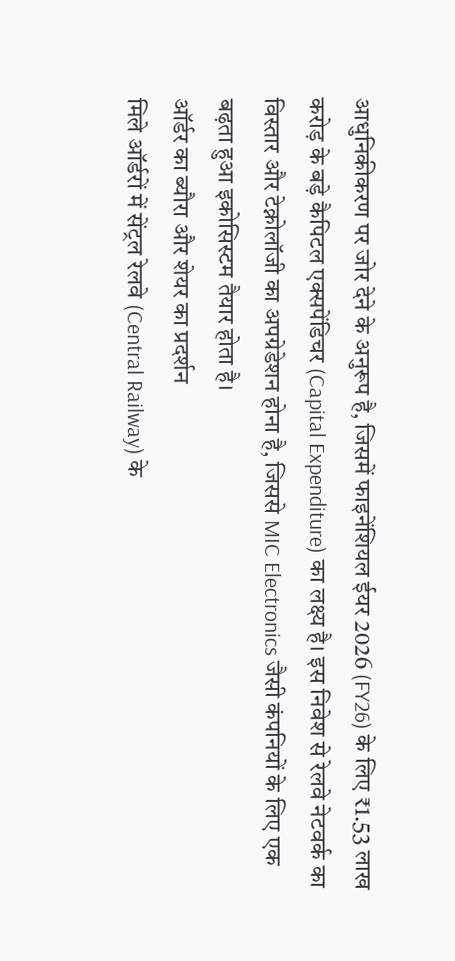आधुनिकीकरण पर जोर देने के अनुरूप है, जिसमें फाइनेंशियल ईयर 2026 (FY26) के लिए ₹1.53 लाख करोड़ के बड़े कैपिटल एक्सपेंडिचर (Capital Expenditure) का लक्ष्य है। इस निवेश से रेलवे नेटवर्क का विस्तार और टेक्नोलॉजी का अपग्रेडेशन होना है, जिससे MIC Electronics जैसी कंपनियों के लिए एक बढ़ता हुआ इकोसिस्टम तैयार होता है।
ऑर्डर का ब्यौरा और शेयर का प्रदर्शन
मिले ऑर्डरों में सेंट्रल रेलवे (Central Railway) के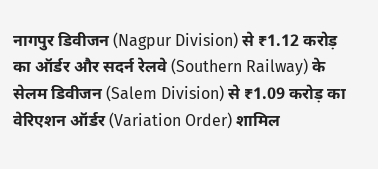नागपुर डिवीजन (Nagpur Division) से ₹1.12 करोड़ का ऑर्डर और सदर्न रेलवे (Southern Railway) के सेलम डिवीजन (Salem Division) से ₹1.09 करोड़ का वेरिएशन ऑर्डर (Variation Order) शामिल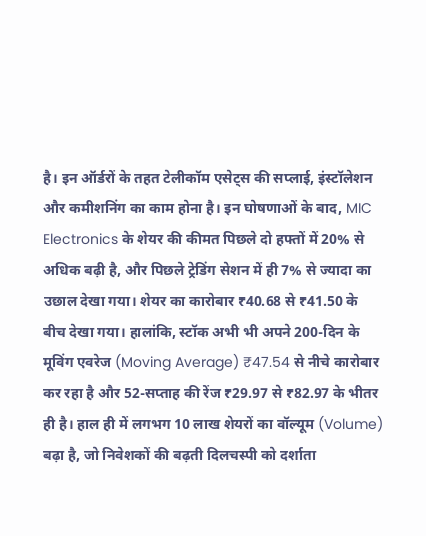है। इन ऑर्डरों के तहत टेलीकॉम एसेट्स की सप्लाई, इंस्टॉलेशन और कमीशनिंग का काम होना है। इन घोषणाओं के बाद, MIC Electronics के शेयर की कीमत पिछले दो हफ्तों में 20% से अधिक बढ़ी है, और पिछले ट्रेडिंग सेशन में ही 7% से ज्यादा का उछाल देखा गया। शेयर का कारोबार ₹40.68 से ₹41.50 के बीच देखा गया। हालांकि, स्टॉक अभी भी अपने 200-दिन के मूविंग एवरेज (Moving Average) ₹47.54 से नीचे कारोबार कर रहा है और 52-सप्ताह की रेंज ₹29.97 से ₹82.97 के भीतर ही है। हाल ही में लगभग 10 लाख शेयरों का वॉल्यूम (Volume) बढ़ा है, जो निवेशकों की बढ़ती दिलचस्पी को दर्शाता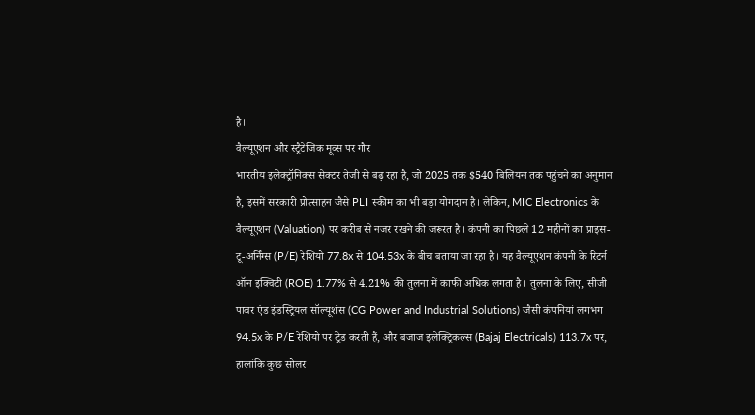है।
वैल्यूएशन और स्ट्रैटेजिक मूव्स पर गौर
भारतीय इलेक्ट्रॉनिक्स सेक्टर तेजी से बढ़ रहा है, जो 2025 तक $540 बिलियन तक पहुंचने का अनुमान है, इसमें सरकारी प्रोत्साहन जैसे PLI स्कीम का भी बड़ा योगदान है। लेकिन, MIC Electronics के वैल्यूएशन (Valuation) पर करीब से नजर रखने की जरूरत है। कंपनी का पिछले 12 महीनों का प्राइस-टू-अर्निंग्स (P/E) रेशियो 77.8x से 104.53x के बीच बताया जा रहा है। यह वैल्यूएशन कंपनी के रिटर्न ऑन इक्विटी (ROE) 1.77% से 4.21% की तुलना में काफी अधिक लगता है। तुलना के लिए, सीजी पावर एंड इंडस्ट्रियल सॉल्यूशंस (CG Power and Industrial Solutions) जैसी कंपनियां लगभग 94.5x के P/E रेशियो पर ट्रेड करती हैं, और बजाज इलेक्ट्रिकल्स (Bajaj Electricals) 113.7x पर, हालांकि कुछ सोलर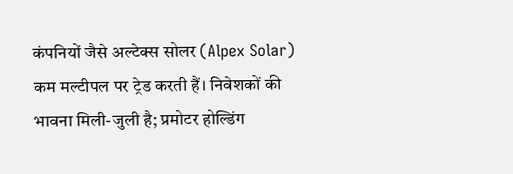कंपनियों जैसे अल्टेक्स सोलर (Alpex Solar) कम मल्टीपल पर ट्रेड करती हैं। निवेशकों की भावना मिली-जुली है; प्रमोटर होल्डिंग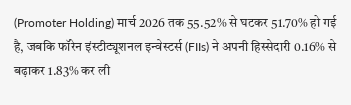(Promoter Holding) मार्च 2026 तक 55.52% से घटकर 51.70% हो गई है, जबकि फॉरेन इंस्टीट्यूशनल इन्वेस्टर्स (FIIs) ने अपनी हिस्सेदारी 0.16% से बढ़ाकर 1.83% कर ली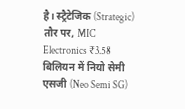है। स्ट्रैटेजिक (Strategic) तौर पर, MIC Electronics ₹3.58 बिलियन में नियो सेमी एसजी (Neo Semi SG)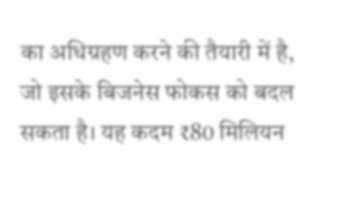का अधिग्रहण करने की तैयारी में है, जो इसके बिजनेस फोकस को बदल सकता है। यह कदम ₹80 मिलियन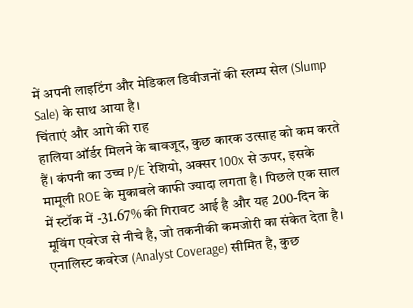में अपनी लाइटिंग और मेडिकल डिवीजनों की स्लम्प सेल (Slump Sale) के साथ आया है।
चिंताएं और आगे की राह
हालिया ऑर्डर मिलने के बावजूद, कुछ कारक उत्साह को कम करते हैं। कंपनी का उच्च P/E रेशियो, अक्सर 100x से ऊपर, इसके मामूली ROE के मुकाबले काफी ज्यादा लगता है। पिछले एक साल में स्टॉक में -31.67% की गिरावट आई है और यह 200-दिन के मूविंग एवरेज से नीचे है, जो तकनीकी कमजोरी का संकेत देता है। एनालिस्ट कवरेज (Analyst Coverage) सीमित है, कुछ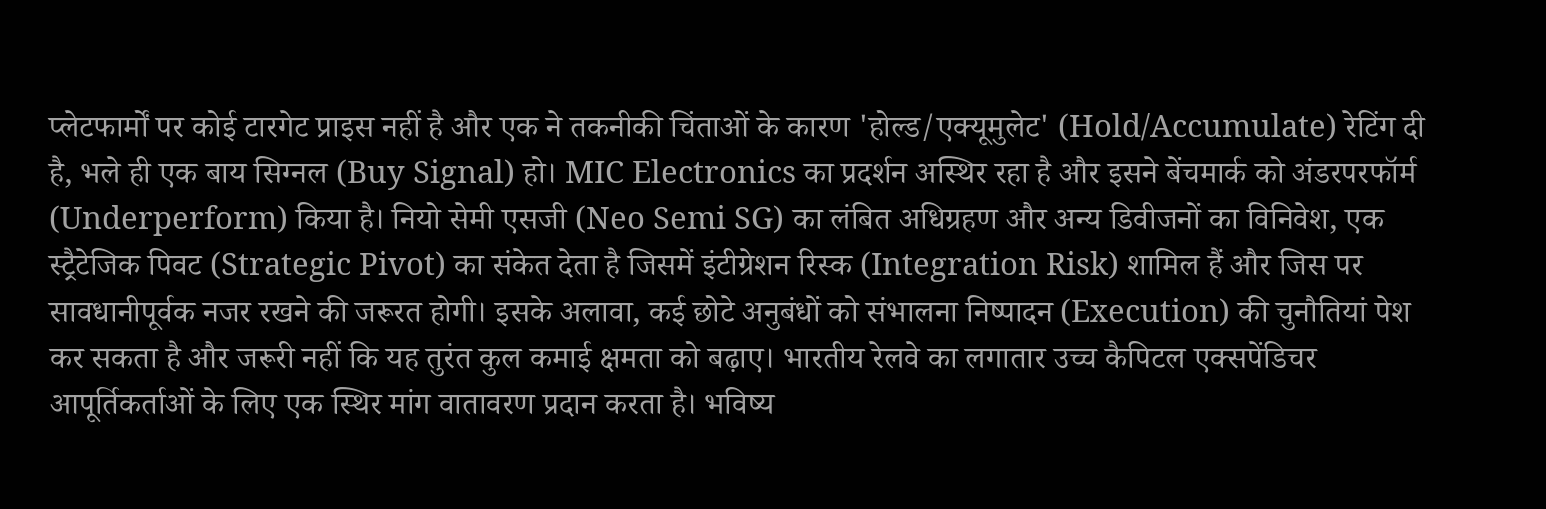प्लेटफार्मों पर कोई टारगेट प्राइस नहीं है और एक ने तकनीकी चिंताओं के कारण 'होल्ड/एक्यूमुलेट' (Hold/Accumulate) रेटिंग दी है, भले ही एक बाय सिग्नल (Buy Signal) हो। MIC Electronics का प्रदर्शन अस्थिर रहा है और इसने बेंचमार्क को अंडरपरफॉर्म (Underperform) किया है। नियो सेमी एसजी (Neo Semi SG) का लंबित अधिग्रहण और अन्य डिवीजनों का विनिवेश, एक स्ट्रैटेजिक पिवट (Strategic Pivot) का संकेत देता है जिसमें इंटीग्रेशन रिस्क (Integration Risk) शामिल हैं और जिस पर सावधानीपूर्वक नजर रखने की जरूरत होगी। इसके अलावा, कई छोटे अनुबंधों को संभालना निष्पादन (Execution) की चुनौतियां पेश कर सकता है और जरूरी नहीं कि यह तुरंत कुल कमाई क्षमता को बढ़ाए। भारतीय रेलवे का लगातार उच्च कैपिटल एक्सपेंडिचर आपूर्तिकर्ताओं के लिए एक स्थिर मांग वातावरण प्रदान करता है। भविष्य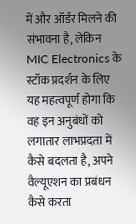में और ऑर्डर मिलने की संभावना है, लेकिन MIC Electronics के स्टॉक प्रदर्शन के लिए यह महत्वपूर्ण होगा कि वह इन अनुबंधों को लगातार लाभप्रदता में कैसे बदलता है, अपने वैल्यूएशन का प्रबंधन कैसे करता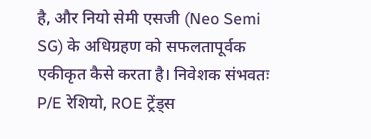है, और नियो सेमी एसजी (Neo Semi SG) के अधिग्रहण को सफलतापूर्वक एकीकृत कैसे करता है। निवेशक संभवतः P/E रेशियो, ROE ट्रेंड्स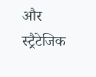और स्ट्रैटेजिक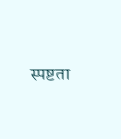स्पष्टता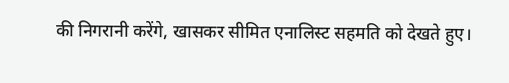की निगरानी करेंगे, खासकर सीमित एनालिस्ट सहमति को देखते हुए।